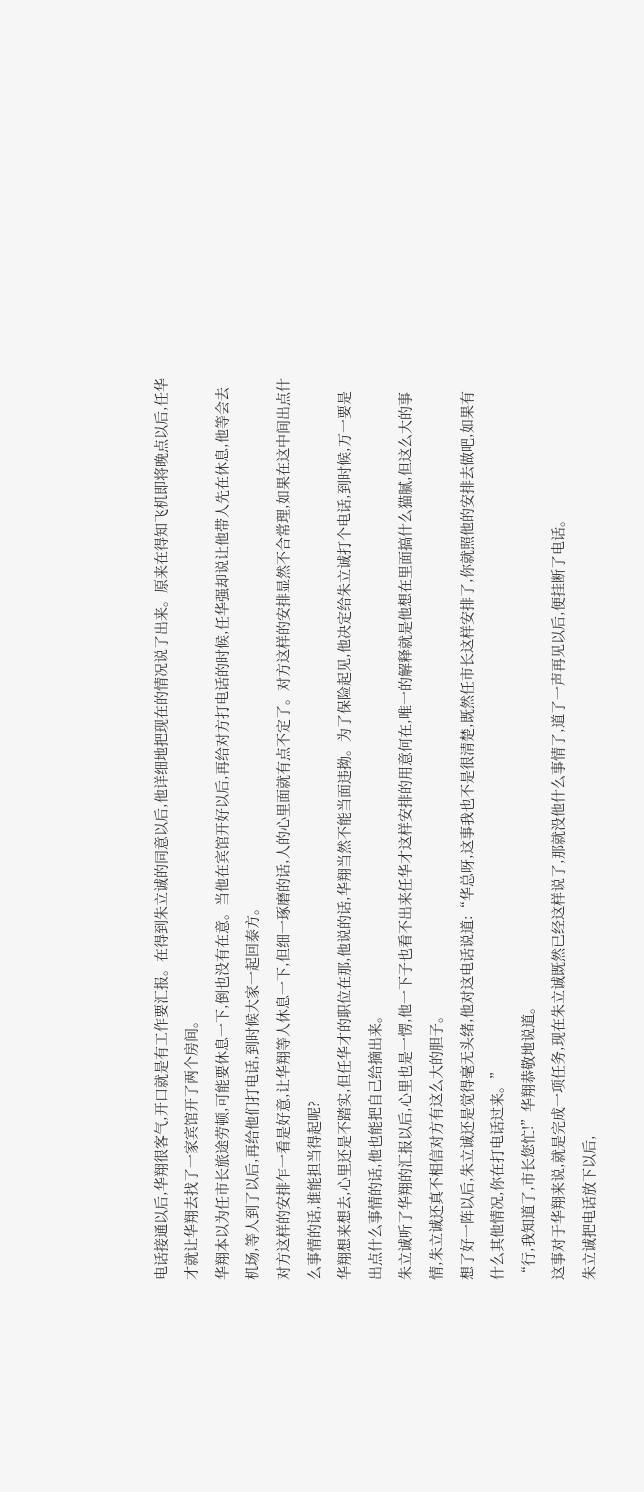电话接通以后,华翔很客气,开口就是有工作要汇报。在得到朱立诚的同意以后,他详细地把现在的情况说了出来。原来在得知飞机即将晚点以后,任华才就让华翔去找了一家宾馆开了两个房间。
华翔本以为任市长旅途劳顿,可能要休息一下,倒也没有在意。当他在宾馆开好以后,再给对方打电话的时候,任华强却说让他带人先在休息,他等会去机场,等人到了以后,再给他们打电话,到时候大家一起回泰方。
对方这样的安排乍一看是好意,让华翔等人休息一下,但细一琢磨的话,人的心里面就有点不定了。对方这样的安排显然不合常理,如果在这中间出点什么事情的话,谁能担当得起呢?
华翔想来想去,心里还是不踏实,但任华才的职位在那,他说的话,华翔当然不能当面违拗。为了保险起见,他决定给朱立诚打个电话,到时候,万一要是出点什么事情的话,他也能把自己给摘出来。
朱立诚听了华翔的汇报以后,心里也是一愣,他一下子也看不出来任华才这样安排的用意何在,唯一的解释就是他想在里面搞什么猫腻,但这么大的事情,朱立诚还真不相信对方有这么大的胆子。
想了好一阵以后,朱立诚还是觉得毫无头绪,他对这电话说道:“华总呀,这事我也不是很清楚,既然任市长这样安排了,你就照他的安排去做吧,如果有什么其他情况,你在打电话过来。”
“行,我知道了,市长您忙!”华翔恭敬地说道。
这事对于华翔来说,就是完成一项任务,现在朱立诚既然已经这样说了,那就没他什么事情了,道了一声再见以后,便挂断了电话。
朱立诚把电话放下以后,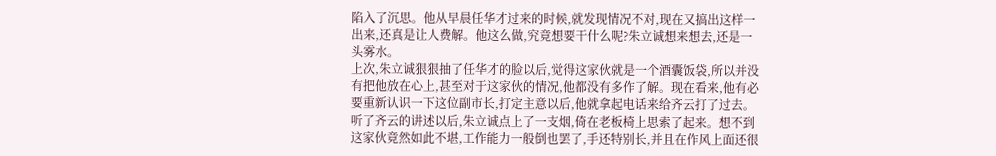陷入了沉思。他从早晨任华才过来的时候,就发现情况不对,现在又搞出这样一出来,还真是让人费解。他这么做,究竟想要干什么呢?朱立诚想来想去,还是一头雾水。
上次,朱立诚狠狠抽了任华才的脸以后,觉得这家伙就是一个酒囊饭袋,所以并没有把他放在心上,甚至对于这家伙的情况,他都没有多作了解。现在看来,他有必要重新认识一下这位副市长,打定主意以后,他就拿起电话来给齐云打了过去。
听了齐云的讲述以后,朱立诚点上了一支烟,倚在老板椅上思索了起来。想不到这家伙竟然如此不堪,工作能力一般倒也罢了,手还特别长,并且在作风上面还很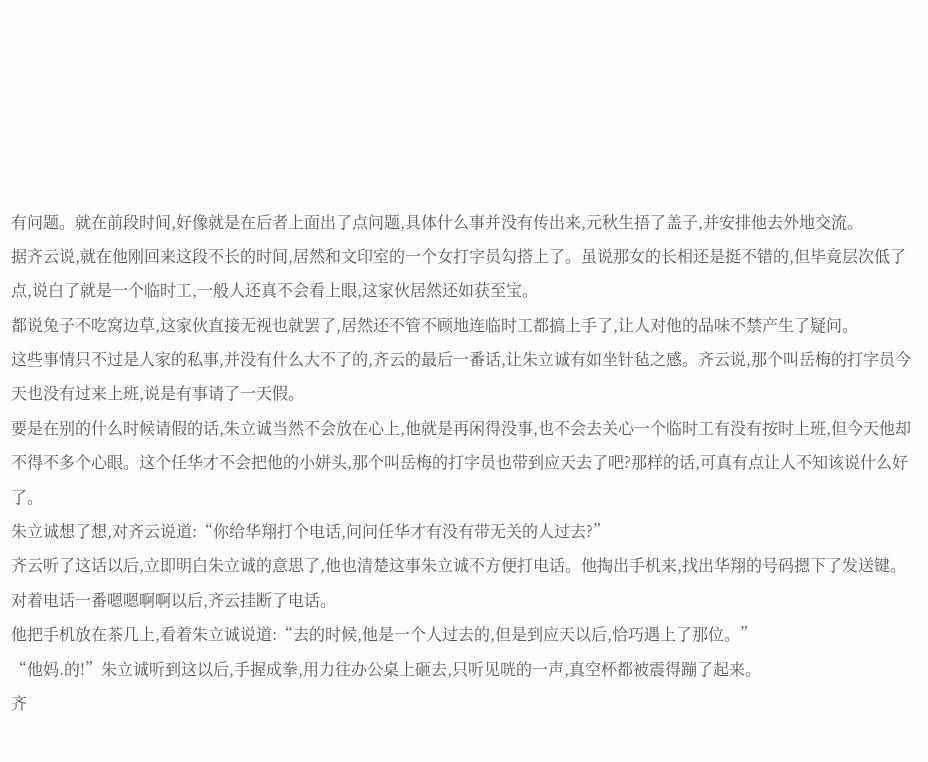有问题。就在前段时间,好像就是在后者上面出了点问题,具体什么事并没有传出来,元秋生捂了盖子,并安排他去外地交流。
据齐云说,就在他刚回来这段不长的时间,居然和文印室的一个女打字员勾搭上了。虽说那女的长相还是挺不错的,但毕竟层次低了点,说白了就是一个临时工,一般人还真不会看上眼,这家伙居然还如获至宝。
都说兔子不吃窝边草,这家伙直接无视也就罢了,居然还不管不顾地连临时工都搞上手了,让人对他的品味不禁产生了疑问。
这些事情只不过是人家的私事,并没有什么大不了的,齐云的最后一番话,让朱立诚有如坐针毡之感。齐云说,那个叫岳梅的打字员今天也没有过来上班,说是有事请了一天假。
要是在别的什么时候请假的话,朱立诚当然不会放在心上,他就是再闲得没事,也不会去关心一个临时工有没有按时上班,但今天他却不得不多个心眼。这个任华才不会把他的小姘头,那个叫岳梅的打字员也带到应天去了吧?那样的话,可真有点让人不知该说什么好了。
朱立诚想了想,对齐云说道:“你给华翔打个电话,问问任华才有没有带无关的人过去?”
齐云听了这话以后,立即明白朱立诚的意思了,他也清楚这事朱立诚不方便打电话。他掏出手机来,找出华翔的号码摁下了发送键。
对着电话一番嗯嗯啊啊以后,齐云挂断了电话。
他把手机放在茶几上,看着朱立诚说道:“去的时候,他是一个人过去的,但是到应天以后,恰巧遇上了那位。”
“他妈.的!”朱立诚听到这以后,手握成拳,用力往办公桌上砸去,只听见咣的一声,真空杯都被震得蹦了起来。
齐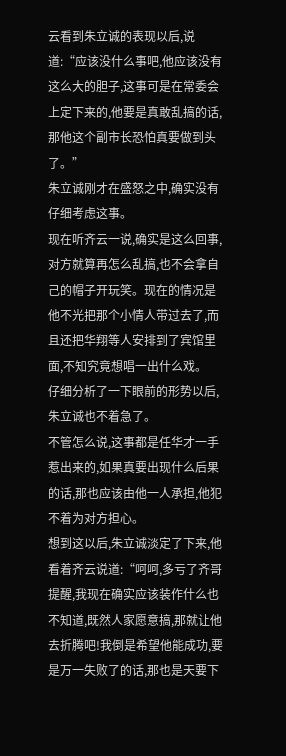云看到朱立诚的表现以后,说道:“应该没什么事吧,他应该没有这么大的胆子,这事可是在常委会上定下来的,他要是真敢乱搞的话,那他这个副市长恐怕真要做到头了。”
朱立诚刚才在盛怒之中,确实没有仔细考虑这事。
现在听齐云一说,确实是这么回事,对方就算再怎么乱搞,也不会拿自己的帽子开玩笑。现在的情况是他不光把那个小情人带过去了,而且还把华翔等人安排到了宾馆里面,不知究竟想唱一出什么戏。
仔细分析了一下眼前的形势以后,朱立诚也不着急了。
不管怎么说,这事都是任华才一手惹出来的,如果真要出现什么后果的话,那也应该由他一人承担,他犯不着为对方担心。
想到这以后,朱立诚淡定了下来,他看着齐云说道:“呵呵,多亏了齐哥提醒,我现在确实应该装作什么也不知道,既然人家愿意搞,那就让他去折腾吧!我倒是希望他能成功,要是万一失败了的话,那也是天要下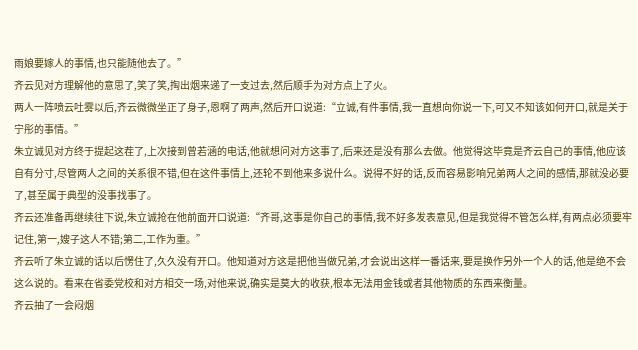雨娘要嫁人的事情,也只能随他去了。”
齐云见对方理解他的意思了,笑了笑,掏出烟来递了一支过去,然后顺手为对方点上了火。
两人一阵喷云吐雾以后,齐云微微坐正了身子,恩啊了两声,然后开口说道:“立诚,有件事情,我一直想向你说一下,可又不知该如何开口,就是关于宁彤的事情。”
朱立诚见对方终于提起这茬了,上次接到曾若涵的电话,他就想问对方这事了,后来还是没有那么去做。他觉得这毕竟是齐云自己的事情,他应该自有分寸,尽管两人之间的关系很不错,但在这件事情上,还轮不到他来多说什么。说得不好的话,反而容易影响兄弟两人之间的感情,那就没必要了,甚至属于典型的没事找事了。
齐云还准备再继续往下说,朱立诚抢在他前面开口说道:“齐哥,这事是你自己的事情,我不好多发表意见,但是我觉得不管怎么样,有两点必须要牢记住,第一,嫂子这人不错;第二,工作为重。”
齐云听了朱立诚的话以后愣住了,久久没有开口。他知道对方这是把他当做兄弟,才会说出这样一番话来,要是换作另外一个人的话,他是绝不会这么说的。看来在省委党校和对方相交一场,对他来说,确实是莫大的收获,根本无法用金钱或者其他物质的东西来衡量。
齐云抽了一会闷烟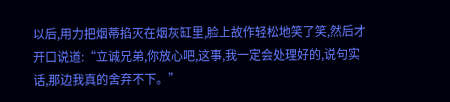以后,用力把烟蒂掐灭在烟灰缸里,脸上故作轻松地笑了笑,然后才开口说道:“立诚兄弟,你放心吧,这事,我一定会处理好的,说句实话,那边我真的舍弃不下。”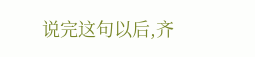说完这句以后,齐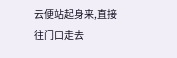云便站起身来,直接往门口走去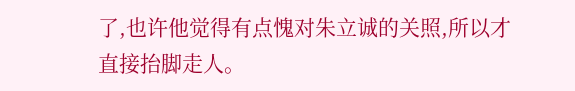了,也许他觉得有点愧对朱立诚的关照,所以才直接抬脚走人。